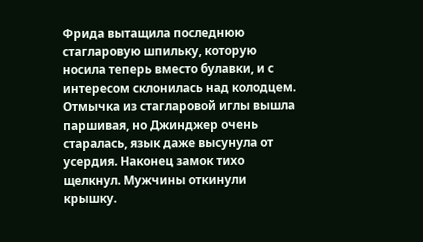Фрида вытащила последнюю стагларовую шпильку, которую носила теперь вместо булавки, и с интересом склонилась над колодцем. Отмычка из стагларовой иглы вышла паршивая, но Джинджер очень старалась, язык даже высунула от усердия. Наконец замок тихо щелкнул. Мужчины откинули крышку.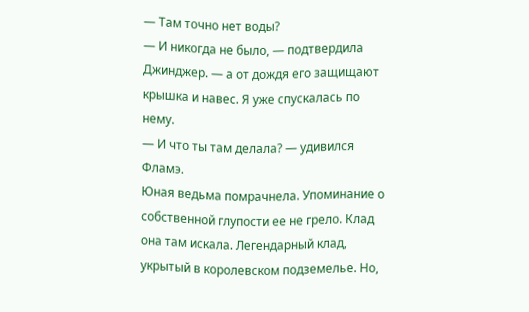— Там точно нет воды?
— И никогда не было, — подтвердила Джинджер. — а от дождя его защищают крышка и навес. Я уже спускалась по нему.
— И что ты там делала? — удивился Фламэ.
Юная ведьма помрачнела. Упоминание о собственной глупости ее не грело. Клад она там искала. Легендарный клад, укрытый в королевском подземелье. Но,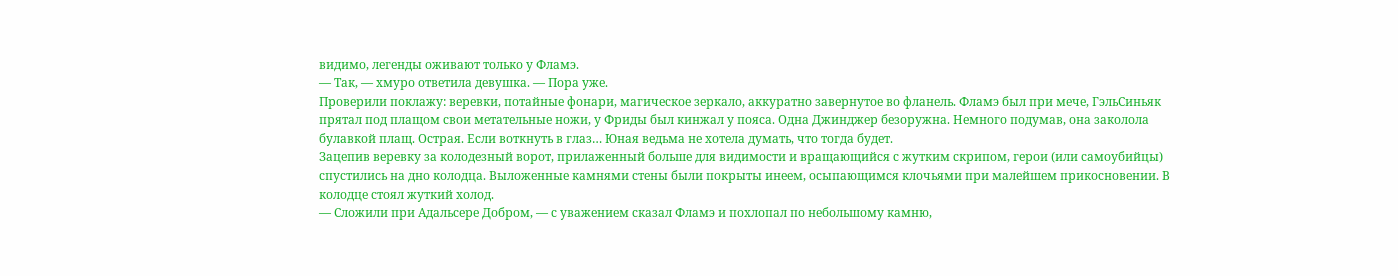видимо, легенды оживают только у Фламэ.
— Так, — хмуро ответила девушка. — Пора уже.
Проверили поклажу: веревки, потайные фонари, магическое зеркало, аккуратно завернутое во фланель. Фламэ был при мече, ГэльСиньяк прятал под плащом свои метательные ножи, у Фриды был кинжал у пояса. Одна Джинджер безоружна. Немного подумав, она заколола булавкой плащ. Острая. Если воткнуть в глаз… Юная ведьма не хотела думать, что тогда будет.
Зацепив веревку за колодезный ворот, прилаженный больше для видимости и вращающийся с жутким скрипом, герои (или самоубийцы) спустились на дно колодца. Выложенные камнями стены были покрыты инеем, осыпающимся клочьями при малейшем прикосновении. В колодце стоял жуткий холод.
— Сложили при Адальсере Добром, — с уважением сказал Фламэ и похлопал по небольшому камню,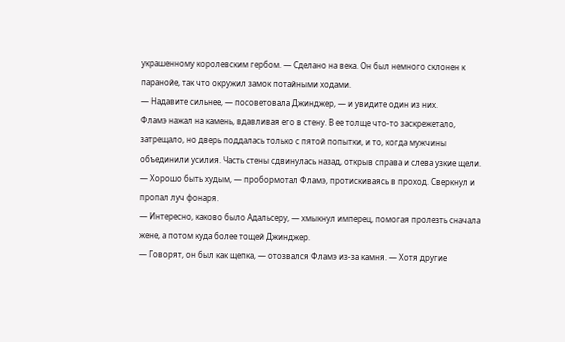украшенному королевским гербом. — Сделано на века. Он был немного склонен к паранойе, так что окружил замок потайными ходами.
— Надавите сильнее, — посоветовала Джинджер, — и увидите один из них.
Фламэ нажал на камень, вдавливая его в стену. В ее толще что-то заскрежетало, затрещало, но дверь поддалась только с пятой попытки, и то, когда мужчины объединили усилия. Часть стены сдвинулась назад, открыв справа и слева узкие щели.
— Хорошо быть худым, — пробормотал Фламэ, протискиваясь в проход. Сверкнул и пропал луч фонаря.
— Интересно, каково было Адальсеру, — хмыкнул имперец, помогая пролезть сначала жене, а потом куда более тощей Джинджер.
— Говорят, он был как щепка, — отозвался Фламэ из-за камня. — Хотя другие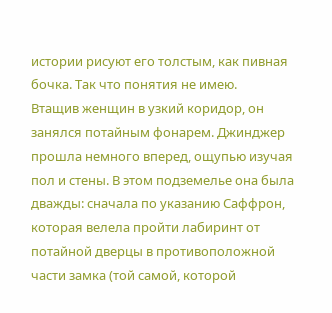истории рисуют его толстым, как пивная бочка. Так что понятия не имею.
Втащив женщин в узкий коридор, он занялся потайным фонарем. Джинджер прошла немного вперед, ощупью изучая пол и стены. В этом подземелье она была дважды: сначала по указанию Саффрон, которая велела пройти лабиринт от потайной дверцы в противоположной части замка (той самой, которой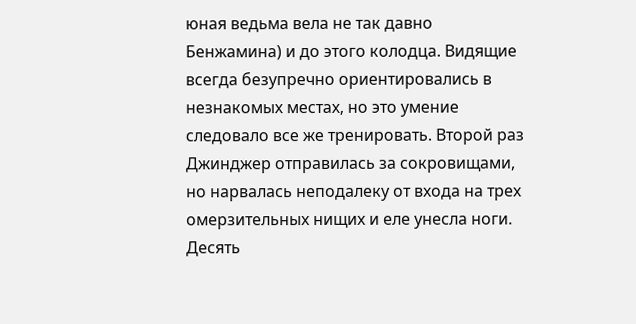юная ведьма вела не так давно Бенжамина) и до этого колодца. Видящие всегда безупречно ориентировались в незнакомых местах, но это умение следовало все же тренировать. Второй раз Джинджер отправилась за сокровищами, но нарвалась неподалеку от входа на трех омерзительных нищих и еле унесла ноги. Десять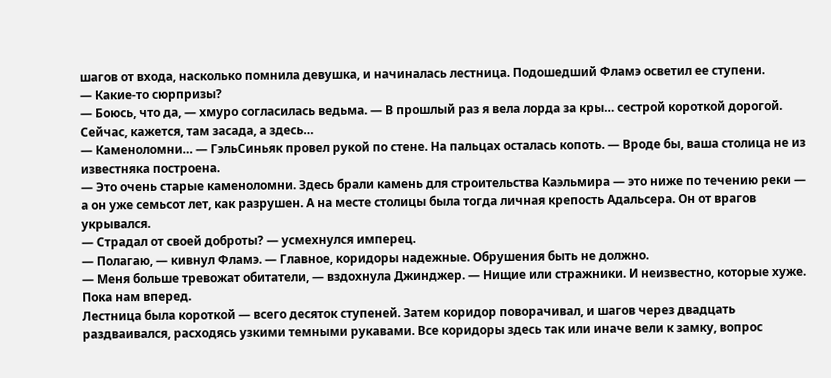шагов от входа, насколько помнила девушка, и начиналась лестница. Подошедший Фламэ осветил ее ступени.
— Какие-то сюрпризы?
— Боюсь, что да, — хмуро согласилась ведьма. — В прошлый раз я вела лорда за кры… сестрой короткой дорогой. Сейчас, кажется, там засада, а здесь…
— Каменоломни… — ГэльСиньяк провел рукой по стене. На пальцах осталась копоть. — Вроде бы, ваша столица не из известняка построена.
— Это очень старые каменоломни. Здесь брали камень для строительства Каэльмира — это ниже по течению реки — а он уже семьсот лет, как разрушен. А на месте столицы была тогда личная крепость Адальсера. Он от врагов укрывался.
— Страдал от своей доброты? — усмехнулся имперец.
— Полагаю, — кивнул Фламэ. — Главное, коридоры надежные. Обрушения быть не должно.
— Меня больше тревожат обитатели, — вздохнула Джинджер. — Нищие или стражники. И неизвестно, которые хуже. Пока нам вперед.
Лестница была короткой — всего десяток ступеней. Затем коридор поворачивал, и шагов через двадцать раздваивался, расходясь узкими темными рукавами. Все коридоры здесь так или иначе вели к замку, вопрос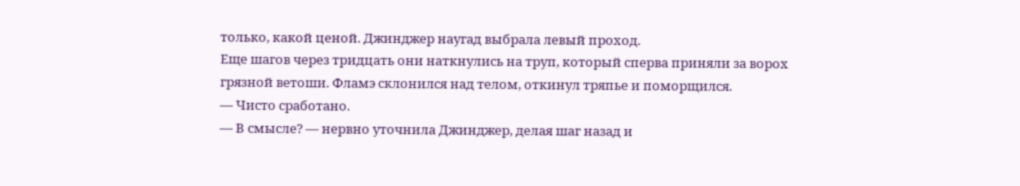только, какой ценой. Джинджер наугад выбрала левый проход.
Еще шагов через тридцать они наткнулись на труп, который сперва приняли за ворох грязной ветоши. Фламэ склонился над телом, откинул тряпье и поморщился.
— Чисто сработано.
— В смысле? — нервно уточнила Джинджер, делая шаг назад и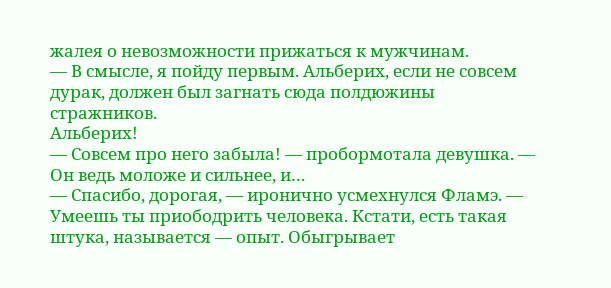жалея о невозможности прижаться к мужчинам.
— В смысле, я пойду первым. Альберих, если не совсем дурак, должен был загнать сюда полдюжины стражников.
Альберих!
— Совсем про него забыла! — пробормотала девушка. — Он ведь моложе и сильнее, и…
— Спасибо, дорогая, — иронично усмехнулся Фламэ. — Умеешь ты приободрить человека. Кстати, есть такая штука, называется — опыт. Обыгрывает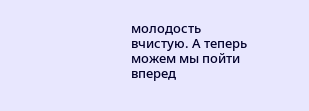молодость вчистую. А теперь можем мы пойти вперед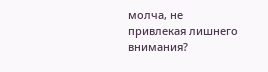молча, не привлекая лишнего внимания?